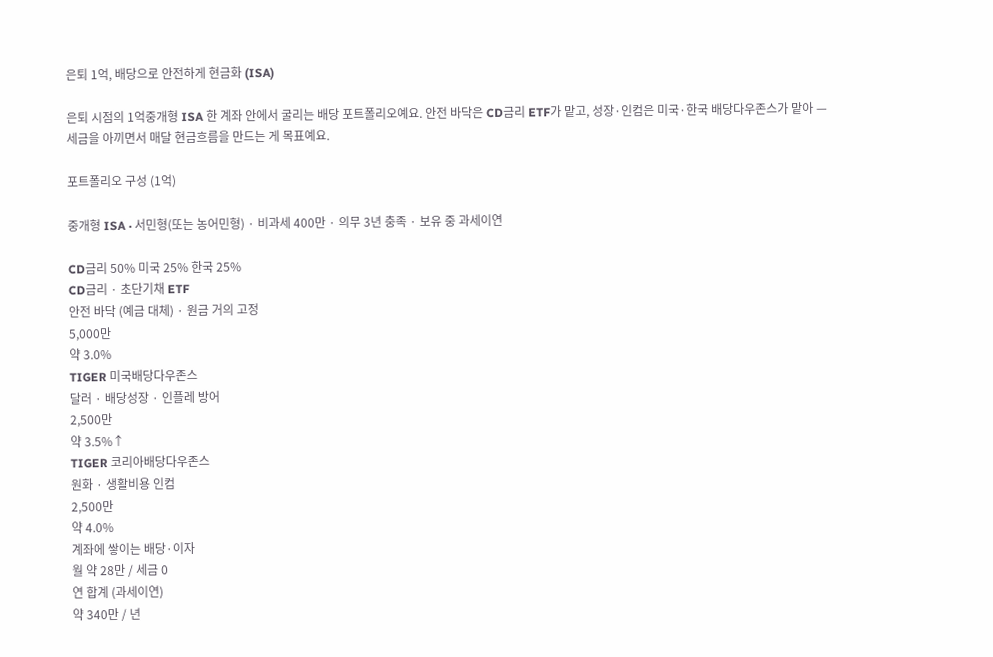은퇴 1억, 배당으로 안전하게 현금화 (ISA)

은퇴 시점의 1억중개형 ISA 한 계좌 안에서 굴리는 배당 포트폴리오예요. 안전 바닥은 CD금리 ETF가 맡고, 성장·인컴은 미국·한국 배당다우존스가 맡아 — 세금을 아끼면서 매달 현금흐름을 만드는 게 목표예요.

포트폴리오 구성 (1억)

중개형 ISA · 서민형(또는 농어민형) · 비과세 400만 · 의무 3년 충족 · 보유 중 과세이연

CD금리 50% 미국 25% 한국 25%
CD금리 · 초단기채 ETF
안전 바닥 (예금 대체) · 원금 거의 고정
5,000만
약 3.0%
TIGER 미국배당다우존스
달러 · 배당성장 · 인플레 방어
2,500만
약 3.5%↑
TIGER 코리아배당다우존스
원화 · 생활비용 인컴
2,500만
약 4.0%
계좌에 쌓이는 배당·이자
월 약 28만 / 세금 0
연 합계 (과세이연)
약 340만 / 년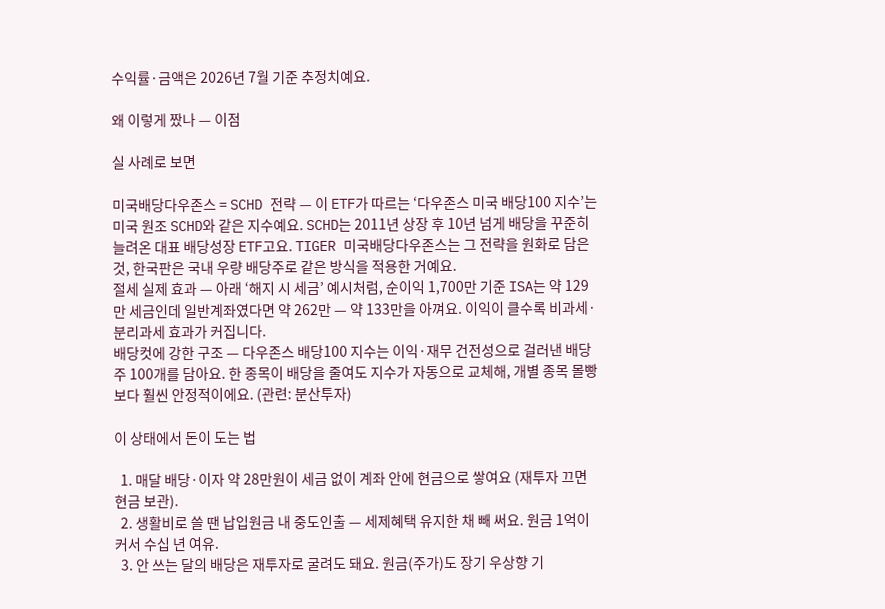수익률·금액은 2026년 7월 기준 추정치예요.

왜 이렇게 짰나 — 이점

실 사례로 보면

미국배당다우존스 = SCHD 전략 — 이 ETF가 따르는 ‘다우존스 미국 배당100 지수’는 미국 원조 SCHD와 같은 지수예요. SCHD는 2011년 상장 후 10년 넘게 배당을 꾸준히 늘려온 대표 배당성장 ETF고요. TIGER 미국배당다우존스는 그 전략을 원화로 담은 것, 한국판은 국내 우량 배당주로 같은 방식을 적용한 거예요.
절세 실제 효과 — 아래 ‘해지 시 세금’ 예시처럼, 순이익 1,700만 기준 ISA는 약 129만 세금인데 일반계좌였다면 약 262만 — 약 133만을 아껴요. 이익이 클수록 비과세·분리과세 효과가 커집니다.
배당컷에 강한 구조 — 다우존스 배당100 지수는 이익·재무 건전성으로 걸러낸 배당주 100개를 담아요. 한 종목이 배당을 줄여도 지수가 자동으로 교체해, 개별 종목 몰빵보다 훨씬 안정적이에요. (관련: 분산투자)

이 상태에서 돈이 도는 법

  1. 매달 배당·이자 약 28만원이 세금 없이 계좌 안에 현금으로 쌓여요 (재투자 끄면 현금 보관).
  2. 생활비로 쓸 땐 납입원금 내 중도인출 — 세제혜택 유지한 채 빼 써요. 원금 1억이 커서 수십 년 여유.
  3. 안 쓰는 달의 배당은 재투자로 굴려도 돼요. 원금(주가)도 장기 우상향 기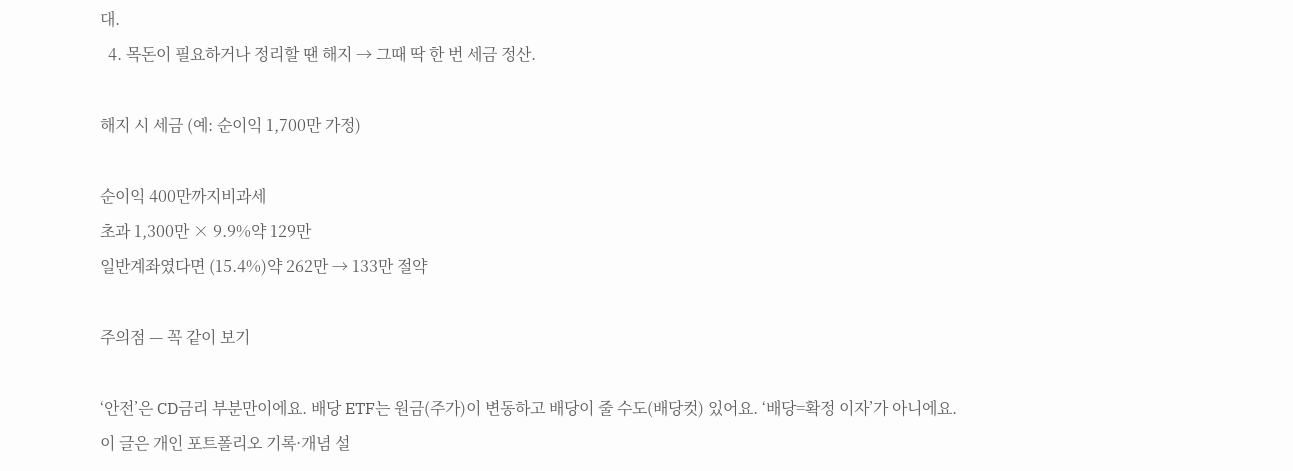대.
  4. 목돈이 필요하거나 정리할 땐 해지 → 그때 딱 한 번 세금 정산.

해지 시 세금 (예: 순이익 1,700만 가정)

순이익 400만까지비과세
초과 1,300만 × 9.9%약 129만
일반계좌였다면 (15.4%)약 262만 → 133만 절약

주의점 — 꼭 같이 보기

‘안전’은 CD금리 부분만이에요. 배당 ETF는 원금(주가)이 변동하고 배당이 줄 수도(배당컷) 있어요. ‘배당=확정 이자’가 아니에요.
이 글은 개인 포트폴리오 기록·개념 설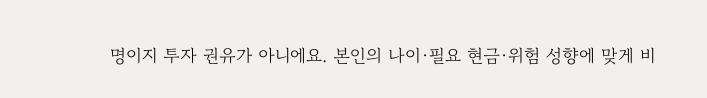명이지 투자 권유가 아니에요. 본인의 나이·필요 현금·위험 성향에 맞게 비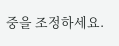중을 조정하세요.